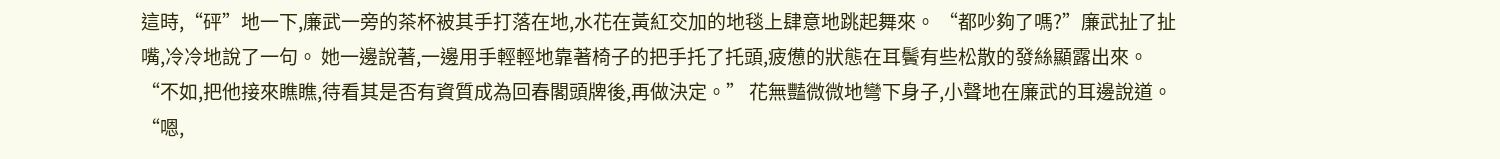這時,“砰”地一下,廉武一旁的茶杯被其手打落在地,水花在黃紅交加的地毯上肆意地跳起舞來。 “都吵夠了嗎?”廉武扯了扯嘴,冷冷地說了一句。 她一邊說著,一邊用手輕輕地靠著椅子的把手托了托頭,疲憊的狀態在耳鬢有些松散的發絲顯露出來。 “不如,把他接來瞧瞧,待看其是否有資質成為回春閣頭牌後,再做決定。” 花無豔微微地彎下身子,小聲地在廉武的耳邊說道。 “嗯,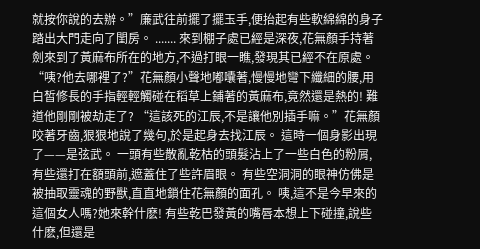就按你說的去辦。”廉武往前擺了擺玉手,便抬起有些軟綿綿的身子踏出大門走向了閨房。 ....... 來到棚子處已經是深夜,花無顏手持著劍來到了黃麻布所在的地方,不過打眼一瞧,發現其已經不在原處。 “咦?他去哪裡了?”花無顏小聲地嘟囔著,慢慢地彎下纖細的腰,用白皙修長的手指輕輕觸碰在稻草上鋪著的黃麻布,竟然還是熱的! 難道他剛剛被劫走了? “這該死的江辰,不是讓他別插手嘛。”花無顏咬著牙齒,狠狠地說了幾句,於是起身去找江辰。 這時一個身影出現了——是弦武。 一頭有些散亂乾枯的頭髮沾上了一些白色的粉屑,有些還打在額頭前,遮蓋住了些許眉眼。 有些空洞洞的眼神仿佛是被抽取靈魂的野獸,直直地鎖住花無顏的面孔。 咦,這不是今早來的這個女人嗎?她來幹什麽! 有些乾巴發黃的嘴唇本想上下碰撞,說些什麽,但還是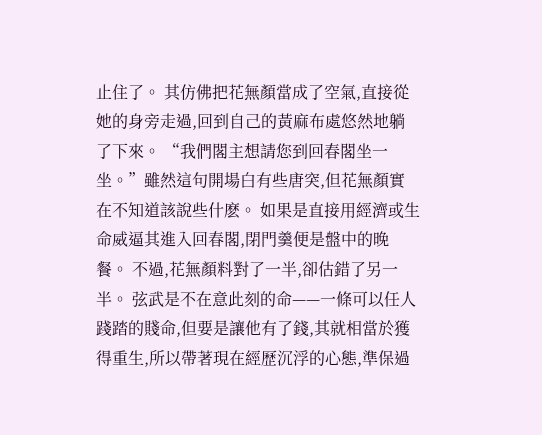止住了。 其仿佛把花無顏當成了空氣,直接從她的身旁走過,回到自己的黃麻布處悠然地躺了下來。 “我們閣主想請您到回春閣坐一坐。”雖然這句開場白有些唐突,但花無顏實在不知道該說些什麽。 如果是直接用經濟或生命威逼其進入回春閣,閉門羹便是盤中的晚餐。 不過,花無顏料對了一半,卻估錯了另一半。 弦武是不在意此刻的命——一條可以任人踐踏的賤命,但要是讓他有了錢,其就相當於獲得重生,所以帶著現在經歷沉浮的心態,準保過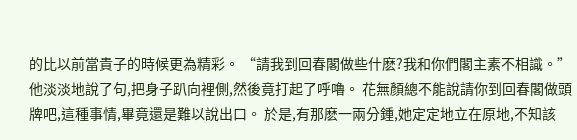的比以前當貴子的時候更為精彩。 “請我到回春閣做些什麽?我和你們閣主素不相識。”他淡淡地說了句,把身子趴向裡側,然後竟打起了呼嚕。 花無顏總不能說請你到回春閣做頭牌吧,這種事情,畢竟還是難以說出口。 於是,有那麽一兩分鍾,她定定地立在原地,不知該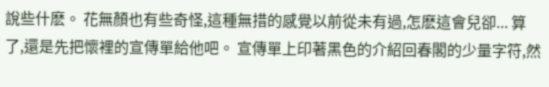說些什麽。 花無顏也有些奇怪,這種無措的感覺以前從未有過,怎麽這會兒卻... 算了,還是先把懷裡的宣傳單給他吧。 宣傳單上印著黑色的介紹回春閣的少量字符,然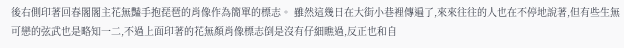後右側印著回春閣閣主花無豔手抱琵琶的肖像作為簡單的標志。 雖然這幾日在大街小巷裡傳遍了,來來往往的人也在不停地說著,但有些生無可戀的弦武也是略知一二,不過上面印著的花無顏肖像標志倒是沒有仔細瞧過,反正也和自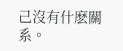己沒有什麽關系。